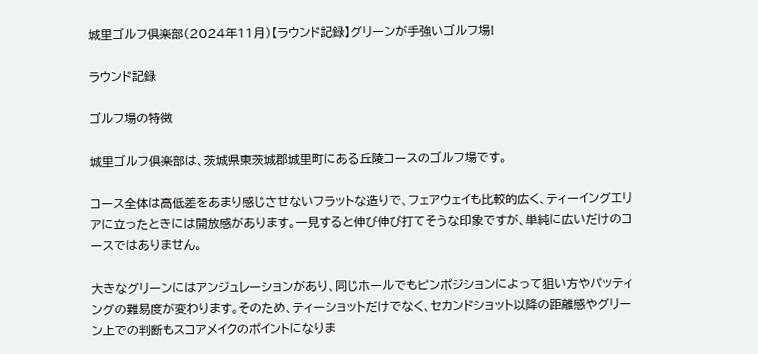城里ゴルフ倶楽部(2024年11月)【ラウンド記録】グリーンが手強いゴルフ場!

ラウンド記録

ゴルフ場の特徴

城里ゴルフ倶楽部は、茨城県東茨城郡城里町にある丘陵コースのゴルフ場です。

コース全体は高低差をあまり感じさせないフラットな造りで、フェアウェイも比較的広く、ティーイングエリアに立ったときには開放感があります。一見すると伸び伸び打てそうな印象ですが、単純に広いだけのコースではありません。

大きなグリーンにはアンジュレーションがあり、同じホールでもピンポジションによって狙い方やパッティングの難易度が変わります。そのため、ティーショットだけでなく、セカンドショット以降の距離感やグリーン上での判断もスコアメイクのポイントになりま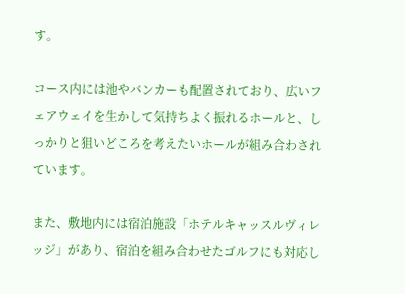す。

コース内には池やバンカーも配置されており、広いフェアウェイを生かして気持ちよく振れるホールと、しっかりと狙いどころを考えたいホールが組み合わされています。

また、敷地内には宿泊施設「ホテルキャッスルヴィレッジ」があり、宿泊を組み合わせたゴルフにも対応し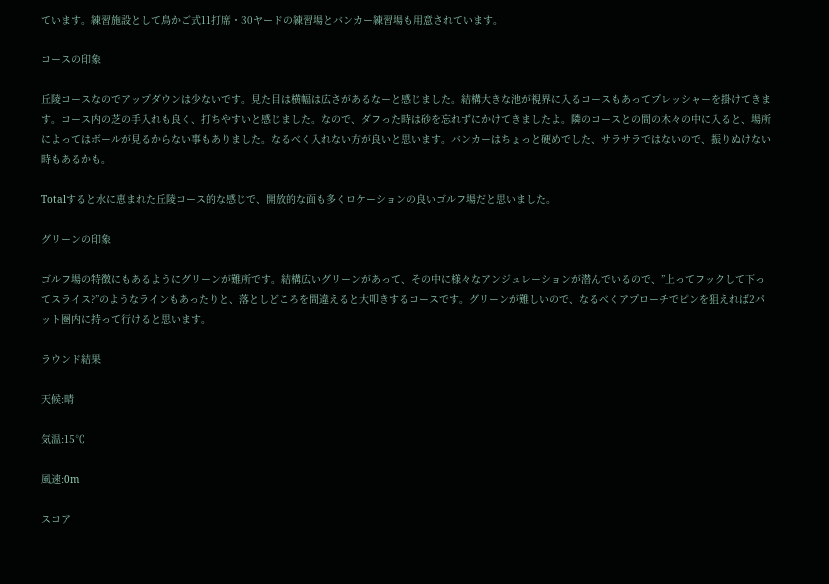ています。練習施設として鳥かご式11打席・30ヤードの練習場とバンカー練習場も用意されています。

コースの印象

丘陵コースなのでアップダウンは少ないです。見た目は横幅は広さがあるなーと感じました。結構大きな池が視界に入るコースもあってプレッシャーを掛けてきます。コース内の芝の手入れも良く、打ちやすいと感じました。なので、ダフった時は砂を忘れずにかけてきましたよ。隣のコースとの間の木々の中に入ると、場所によってはボールが見るからない事もありました。なるべく入れない方が良いと思います。バンカーはちょっと硬めでした、サラサラではないので、振りぬけない時もあるかも。

Totalすると水に恵まれた丘陵コース的な感じで、開放的な面も多くロケーションの良いゴルフ場だと思いました。

グリーンの印象

ゴルフ場の特徴にもあるようにグリーンが難所です。結構広いグリーンがあって、その中に様々なアンジュレーションが潜んでいるので、”上ってフックして下ってスライス?”のようなラインもあったりと、落としどころを間違えると大叩きするコースです。グリーンが難しいので、なるべくアプローチでピンを狙えれば2パット圏内に持って行けると思います。

ラウンド結果

天候:晴

気温:15℃

風速:0m

スコア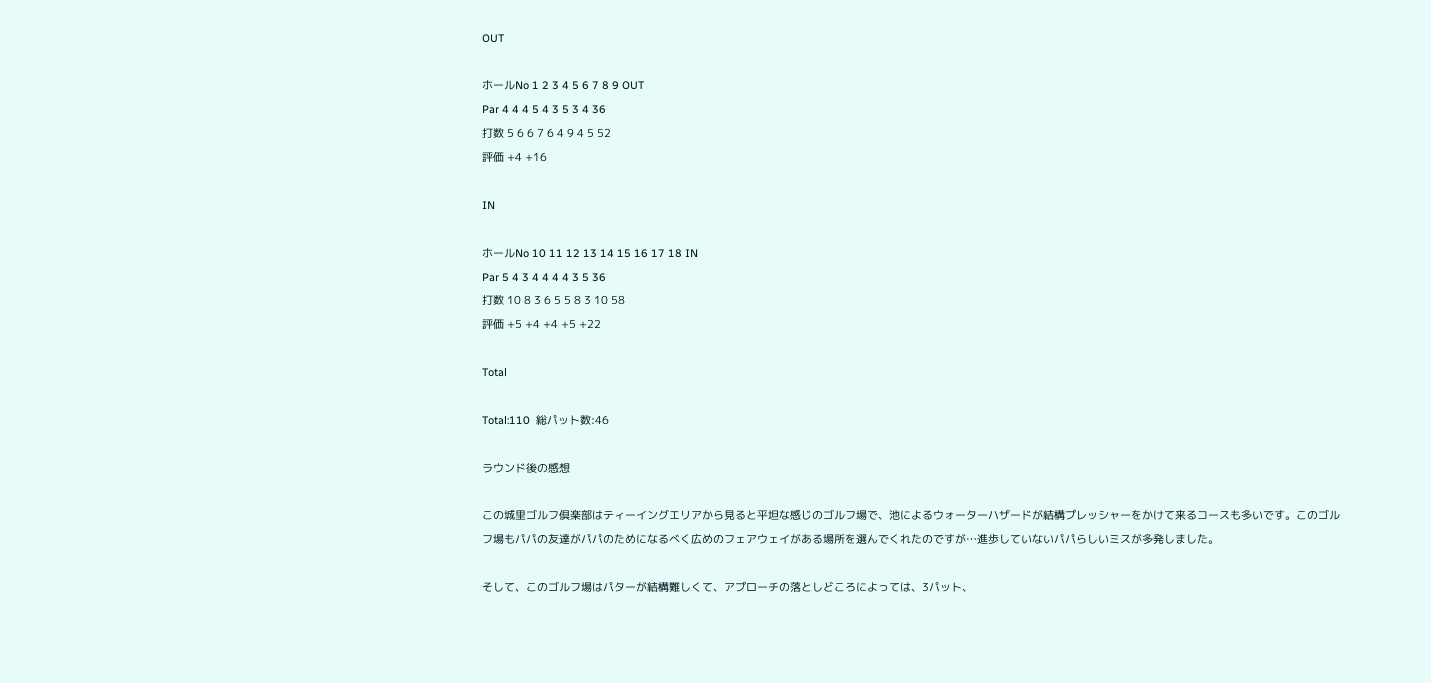OUT

ホールNo 1 2 3 4 5 6 7 8 9 OUT
Par 4 4 4 5 4 3 5 3 4 36
打数 5 6 6 7 6 4 9 4 5 52
評価 +4 +16

IN

ホールNo 10 11 12 13 14 15 16 17 18 IN
Par 5 4 3 4 4 4 4 3 5 36
打数 10 8 3 6 5 5 8 3 10 58
評価 +5 +4 +4 +5 +22

Total

Total:110  総パット数:46

ラウンド後の感想

この城里ゴルフ倶楽部はティーイングエリアから見ると平坦な感じのゴルフ場で、池によるウォーターハザードが結構プレッシャーをかけて来るコースも多いです。このゴルフ場もパパの友達がパパのためになるべく広めのフェアウェイがある場所を選んでくれたのですが…進歩していないパパらしいミスが多発しました。

そして、このゴルフ場はパターが結構難しくて、アプローチの落としどころによっては、3パット、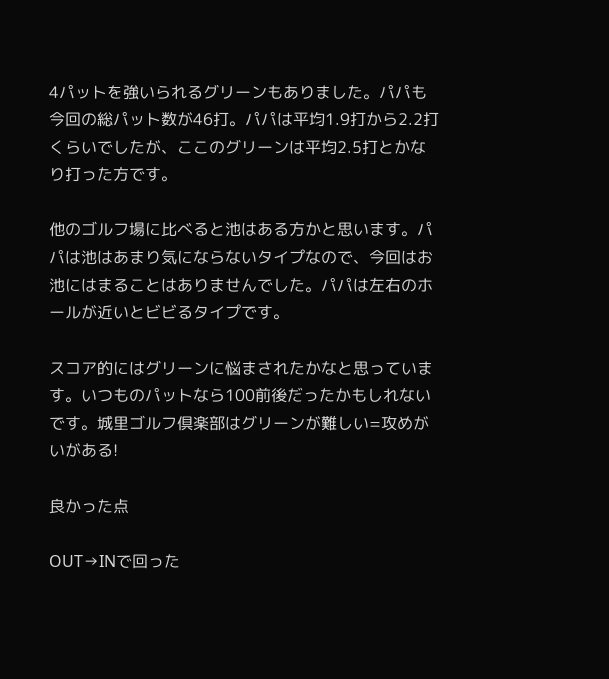4パットを強いられるグリーンもありました。パパも今回の総パット数が46打。パパは平均1.9打から2.2打くらいでしたが、ここのグリーンは平均2.5打とかなり打った方です。

他のゴルフ場に比べると池はある方かと思います。パパは池はあまり気にならないタイプなので、今回はお池にはまることはありませんでした。パパは左右のホールが近いとビビるタイプです。

スコア的にはグリーンに悩まされたかなと思っています。いつものパットなら100前後だったかもしれないです。城里ゴルフ倶楽部はグリーンが難しい=攻めがいがある!

良かった点

OUT→INで回った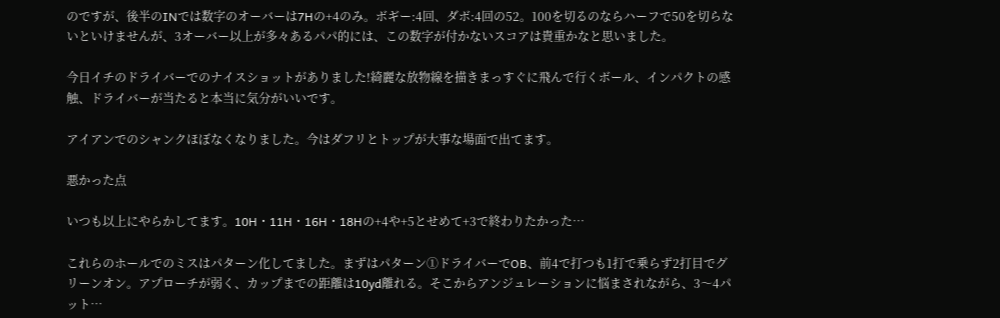のですが、後半のINでは数字のオーバーは7Hの+4のみ。ボギー:4回、ダボ:4回の52。100を切るのならハーフで50を切らないといけませんが、3オーバー以上が多々あるパパ的には、この数字が付かないスコアは貴重かなと思いました。

今日イチのドライバーでのナイスショットがありました!綺麗な放物線を描きまっすぐに飛んで行くボール、インパクトの感触、ドライバーが当たると本当に気分がいいです。

アイアンでのシャンクほぼなくなりました。今はダフリとトップが大事な場面で出てます。

悪かった点

いつも以上にやらかしてます。10H・11H・16H・18Hの+4や+5とせめて+3で終わりたかった…

これらのホールでのミスはパターン化してました。まずはパターン①ドライバーでOB、前4で打つも1打で乗らず2打目でグリーンオン。アプローチが弱く、カップまでの距離は10yd離れる。そこからアンジュレーションに悩まされながら、3〜4パット…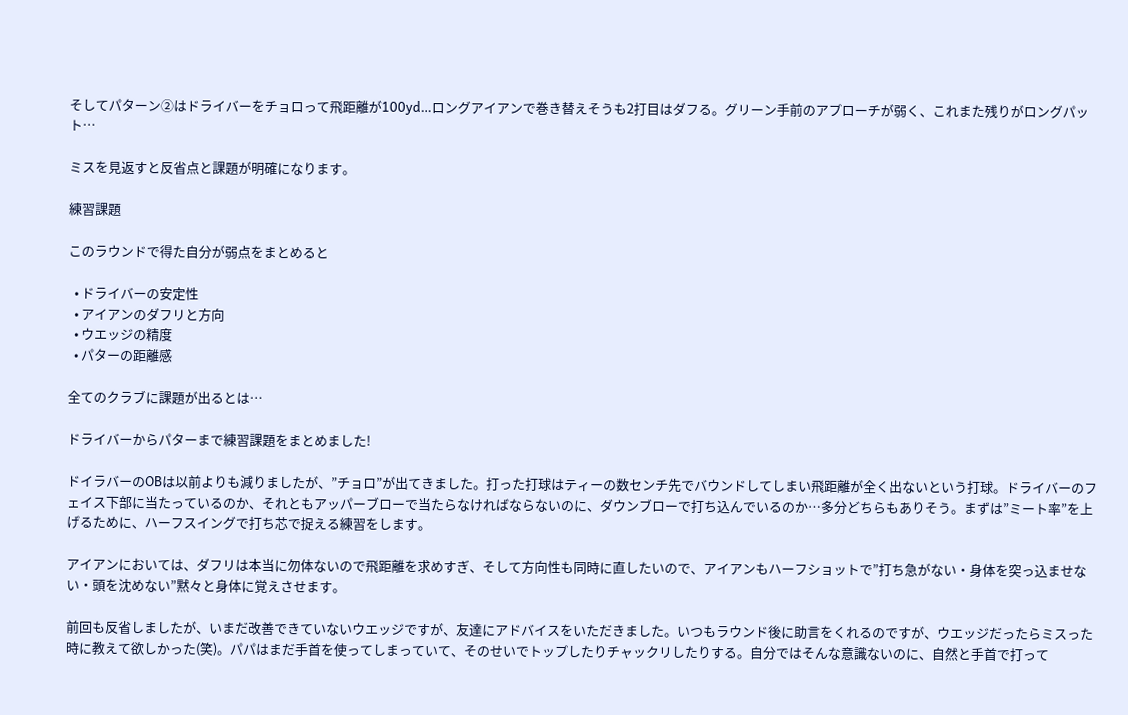そしてパターン②はドライバーをチョロって飛距離が100yd…ロングアイアンで巻き替えそうも2打目はダフる。グリーン手前のアプローチが弱く、これまた残りがロングパット…

ミスを見返すと反省点と課題が明確になります。

練習課題

このラウンドで得た自分が弱点をまとめると

  • ドライバーの安定性
  • アイアンのダフリと方向
  • ウエッジの精度
  • パターの距離感

全てのクラブに課題が出るとは…

ドライバーからパターまで練習課題をまとめました!

ドイラバーのOBは以前よりも減りましたが、”チョロ”が出てきました。打った打球はティーの数センチ先でバウンドしてしまい飛距離が全く出ないという打球。ドライバーのフェイス下部に当たっているのか、それともアッパーブローで当たらなければならないのに、ダウンブローで打ち込んでいるのか…多分どちらもありそう。まずは”ミート率”を上げるために、ハーフスイングで打ち芯で捉える練習をします。

アイアンにおいては、ダフリは本当に勿体ないので飛距離を求めすぎ、そして方向性も同時に直したいので、アイアンもハーフショットで”打ち急がない・身体を突っ込ませない・頭を沈めない”黙々と身体に覚えさせます。

前回も反省しましたが、いまだ改善できていないウエッジですが、友達にアドバイスをいただきました。いつもラウンド後に助言をくれるのですが、ウエッジだったらミスった時に教えて欲しかった(笑)。パパはまだ手首を使ってしまっていて、そのせいでトップしたりチャックリしたりする。自分ではそんな意識ないのに、自然と手首で打って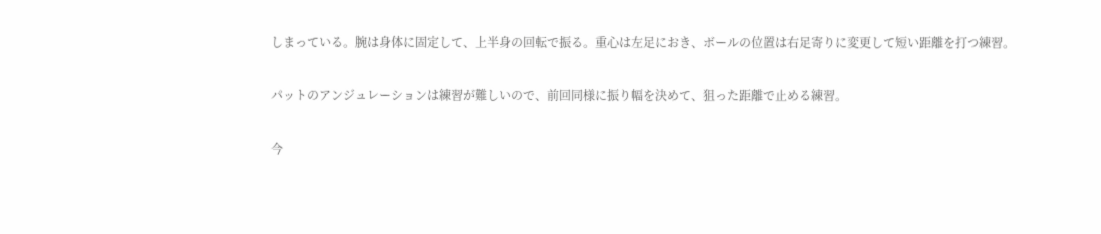しまっている。腕は身体に固定して、上半身の回転で振る。重心は左足におき、ボールの位置は右足寄りに変更して短い距離を打つ練習。

パットのアンジュレーションは練習が難しいので、前回同様に振り幅を決めて、狙った距離で止める練習。

今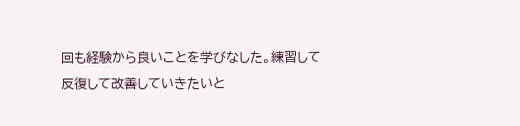回も経験から良いことを学びなした。練習して反復して改善していきたいと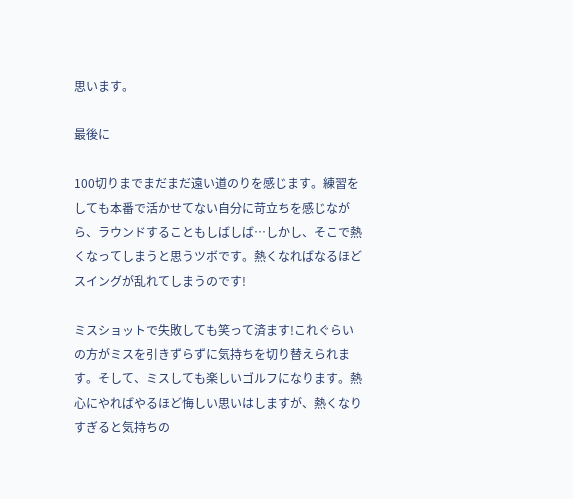思います。

最後に

100切りまでまだまだ遠い道のりを感じます。練習をしても本番で活かせてない自分に苛立ちを感じながら、ラウンドすることもしばしば…しかし、そこで熱くなってしまうと思うツボです。熱くなればなるほどスイングが乱れてしまうのです!

ミスショットで失敗しても笑って済ます!これぐらいの方がミスを引きずらずに気持ちを切り替えられます。そして、ミスしても楽しいゴルフになります。熱心にやればやるほど悔しい思いはしますが、熱くなりすぎると気持ちの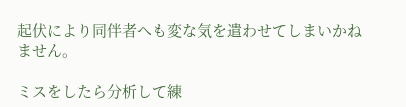起伏により同伴者へも変な気を遣わせてしまいかねません。

ミスをしたら分析して練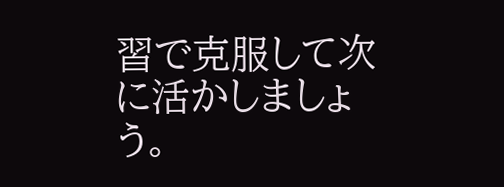習で克服して次に活かしましょう。